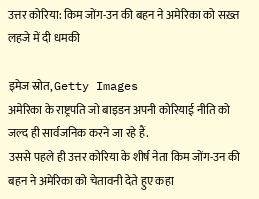उत्तर कोरिया: किम जोंग-उन की बहन ने अमेरिका को सख़्त लहजे में दी धमकी

इमेज स्रोत, Getty Images
अमेरिका के राष्ट्रपति जो बाइडन अपनी कोरियाई नीति को जल्द ही सार्वजनिक करने जा रहे हैं.
उससे पहले ही उत्तर कोरिया के शीर्ष नेता किम जोंग-उन की बहन ने अमेरिका को चेतावनी देते हुए कहा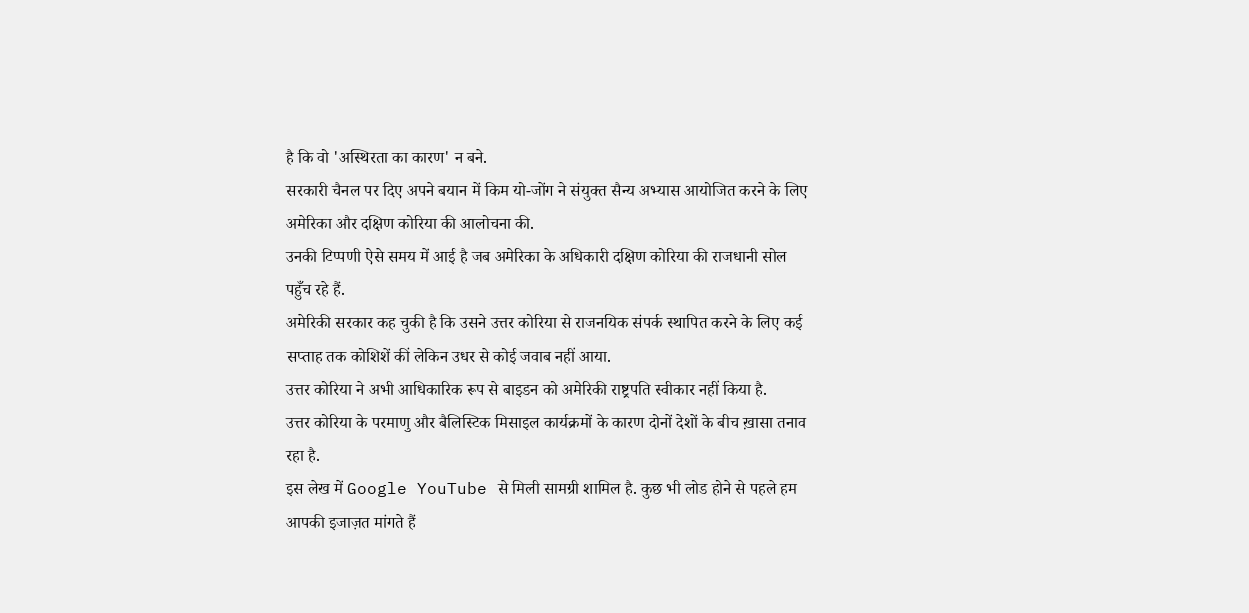है कि वो 'अस्थिरता का कारण' न बने.
सरकारी चैनल पर दिए अपने बयान में किम यो-जोंग ने संयुक्त सैन्य अभ्यास आयोजित करने के लिए अमेरिका और दक्षिण कोरिया की आलोचना की.
उनकी टिप्पणी ऐसे समय में आई है जब अमेरिका के अधिकारी दक्षिण कोरिया की राजधानी सोल पहुँच रहे हैं.
अमेरिकी सरकार कह चुकी है कि उसने उत्तर कोरिया से राजनयिक संपर्क स्थापित करने के लिए कई सप्ताह तक कोशिशें कीं लेकिन उधर से कोई जवाब नहीं आया.
उत्तर कोरिया ने अभी आधिकारिक रूप से बाइडन को अमेरिकी राष्ट्रपति स्वीकार नहीं किया है.
उत्तर कोरिया के परमाणु और बैलिस्टिक मिसाइल कार्यक्रमों के कारण दोनों देशों के बीच ख़ासा तनाव रहा है.
इस लेख में Google YouTube से मिली सामग्री शामिल है. कुछ भी लोड होने से पहले हम आपकी इजाज़त मांगते हैं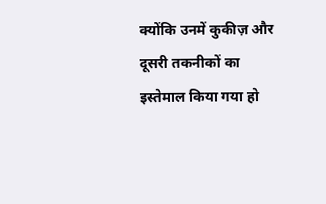क्योंकि उनमें कुकीज़ और दूसरी तकनीकों का इस्तेमाल किया गया हो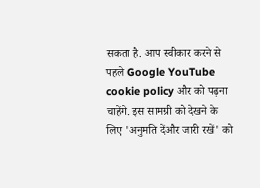सकता है. आप स्वीकार करने से पहले Google YouTube cookie policy और को पढ़ना चाहेंगे. इस सामग्री को देखने के लिए 'अनुमति देंऔर जारी रखें' को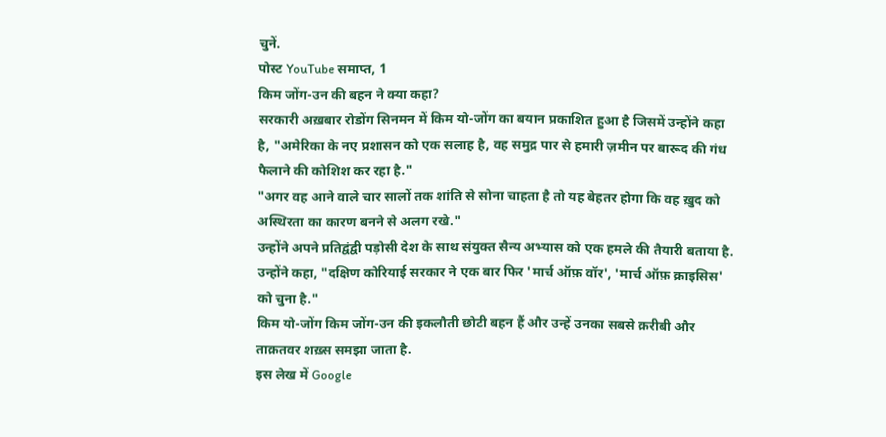चुनें.
पोस्ट YouTube समाप्त, 1
किम जोंग-उन की बहन ने क्या कहा?
सरकारी अख़बार रोडोंग सिनमन में किम यो-जोंग का बयान प्रकाशित हुआ है जिसमें उन्होंने कहा है, "अमेरिका के नए प्रशासन को एक सलाह है, वह समुद्र पार से हमारी ज़मीन पर बारूद की गंध फैलाने की कोशिश कर रहा है."
"अगर वह आने वाले चार सालों तक शांति से सोना चाहता है तो यह बेहतर होगा कि वह ख़ुद को अस्थिरता का कारण बनने से अलग रखे."
उन्होंने अपने प्रतिद्वंद्वी पड़ोसी देश के साथ संयुक्त सैन्य अभ्यास को एक हमले की तैयारी बताया है.
उन्होंने कहा, "दक्षिण कोरियाई सरकार ने एक बार फिर 'मार्च ऑफ़ वॉर', 'मार्च ऑफ़ क्राइसिस' को चुना है."
किम यो-जोंग किम जोंग-उन की इकलौती छोटी बहन हैं और उन्हें उनका सबसे क़रीबी और ताक़तवर शख़्स समझा जाता है.
इस लेख में Google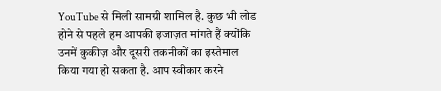YouTube से मिली सामग्री शामिल है. कुछ भी लोड होने से पहले हम आपकी इजाज़त मांगते हैं क्योंकि उनमें कुकीज़ और दूसरी तकनीकों का इस्तेमाल किया गया हो सकता है. आप स्वीकार करने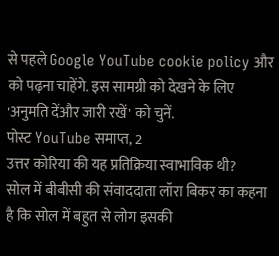से पहले Google YouTube cookie policy और को पढ़ना चाहेंगे. इस सामग्री को देखने के लिए 'अनुमति देंऔर जारी रखें' को चुनें.
पोस्ट YouTube समाप्त, 2
उत्तर कोरिया की यह प्रतिक्रिया स्वाभाविक थी?
सोल में बीबीसी की संवाददाता लॉरा बिकर का कहना है कि सोल में बहुत से लोग इसकी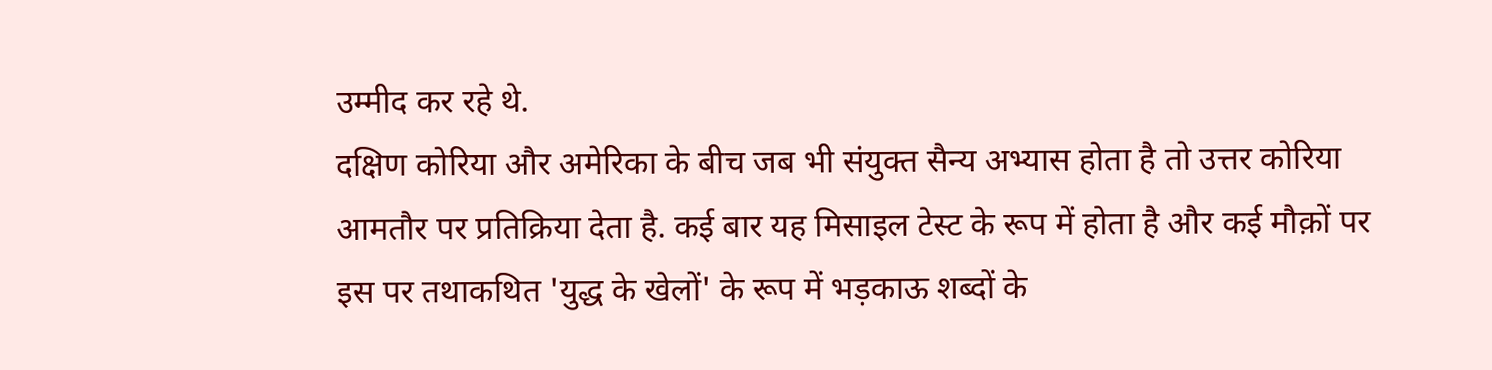उम्मीद कर रहे थे.
दक्षिण कोरिया और अमेरिका के बीच जब भी संयुक्त सैन्य अभ्यास होता है तो उत्तर कोरिया आमतौर पर प्रतिक्रिया देता है. कई बार यह मिसाइल टेस्ट के रूप में होता है और कई मौक़ों पर इस पर तथाकथित 'युद्ध के खेलों' के रूप में भड़काऊ शब्दों के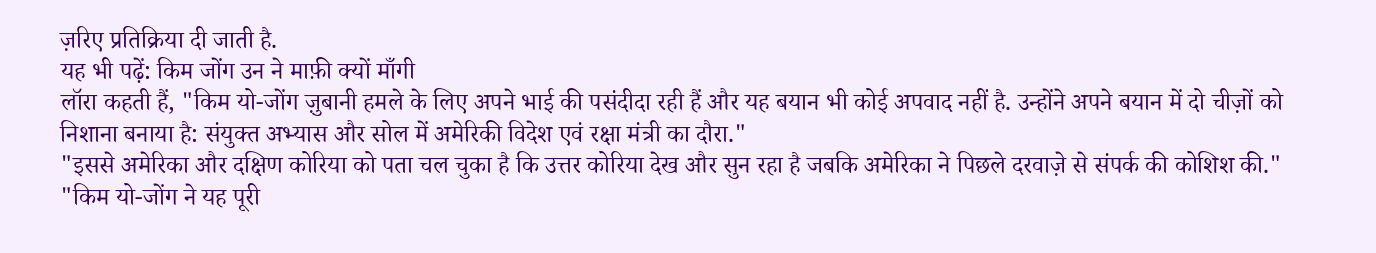ज़रिए प्रतिक्रिया दी जाती है.
यह भी पढ़ें: किम जोंग उन ने माफ़ी क्यों माँगी
लॉरा कहती हैं, "किम यो-जोंग ज़ुबानी हमले के लिए अपने भाई की पसंदीदा रही हैं और यह बयान भी कोई अपवाद नहीं है. उन्होंने अपने बयान में दो चीज़ों को निशाना बनाया है: संयुक्त अभ्यास और सोल में अमेरिकी विदेश एवं रक्षा मंत्री का दौरा."
"इससे अमेरिका और दक्षिण कोरिया को पता चल चुका है कि उत्तर कोरिया देख और सुन रहा है जबकि अमेरिका ने पिछले दरवाज़े से संपर्क की कोशिश की."
"किम यो-जोंग ने यह पूरी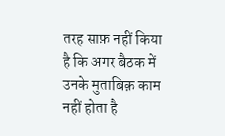तरह साफ़ नहीं किया है कि अगर बैठक में उनके मुताबिक़ काम नहीं होता है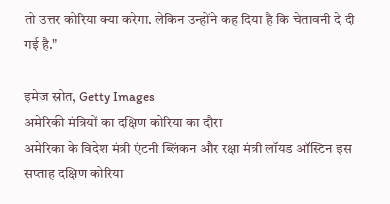तो उत्तर कोरिया क्या करेगा. लेकिन उन्होंने कह दिया है कि चेतावनी दे दी गई है."

इमेज स्रोत, Getty Images
अमेरिकी मंत्रियों का दक्षिण कोरिया का दौरा
अमेरिका के विदेश मंत्री एंटनी ब्लिंकन और रक्षा मंत्री लॉयड ऑस्टिन इस सप्ताह दक्षिण कोरिया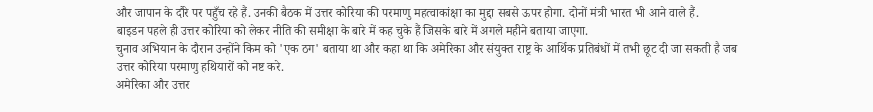और जापान के दौरे पर पहुँच रहे हैं. उनकी बैठक में उत्तर कोरिया की परमाणु महत्वाकांक्षा का मुद्दा सबसे ऊपर होगा. दोनों मंत्री भारत भी आने वाले हैं.
बाइडन पहले ही उत्तर कोरिया को लेकर नीति की समीक्षा के बारे में कह चुके हैं जिसके बारे में अगले महीने बताया जाएगा.
चुनाव अभियान के दौरान उन्होंने किम को 'एक ठग' बताया था और कहा था कि अमेरिका और संयुक्त राष्ट्र के आर्थिक प्रतिबंधों में तभी छूट दी जा सकती है जब उत्तर कोरिया परमाणु हथियारों को नष्ट करे.
अमेरिका और उत्तर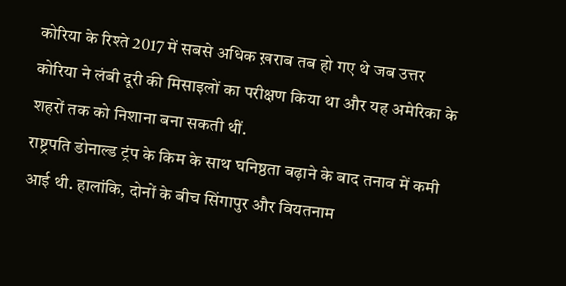कोरिया के रिश्ते 2017 में सबसे अधिक ख़राब तब हो गए थे जब उत्तर कोरिया ने लंबी दूरी की मिसाइलों का परीक्षण किया था और यह अमेरिका के शहरों तक को निशाना बना सकती थीं.
राष्ट्रपति डोनाल्ड ट्रंप के किम के साथ घनिष्ठता बढ़ाने के बाद तनाव में कमी आई थी. हालांकि, दोनों के बीच सिंगापुर और वियतनाम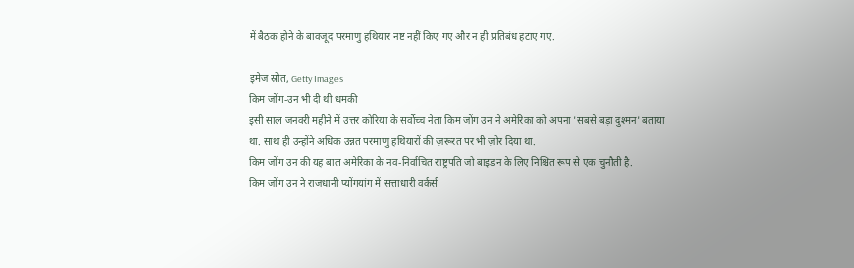में बैठक होने के बावजूद परमाणु हथियार नष्ट नहीं किए गए और न ही प्रतिबंध हटाए गए.

इमेज स्रोत, Getty Images
किम जोंग-उन भी दी थी धमकी
इसी साल जनवरी महीने में उत्तर कोरिया के सर्वोच्च नेता किम जोंग उन ने अमेरिका को अपना 'सबसे बड़ा दुश्मन' बताया था. साथ ही उन्होंने अधिक उन्नत परमाणु हथियारों की ज़रूरत पर भी ज़ोर दिया था.
किम जोंग उन की यह बात अमेरिका के नव-निर्वाचित राष्ट्रपति जो बाइडन के लिए निश्चित रूप से एक चुनौती है.
किम जोंग उन ने राजधानी प्योंगयांग में सत्ताधारी वर्कर्स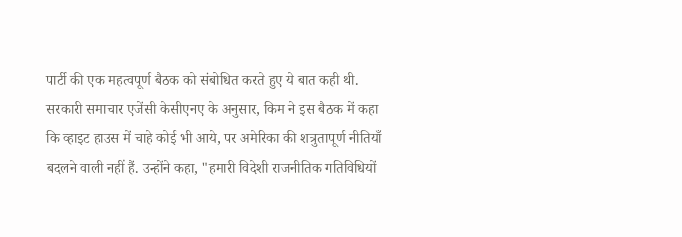पार्टी की एक महत्वपूर्ण बैठक को संबोधित करते हुए ये बात कही थी.
सरकारी समाचार एजेंसी केसीएनए के अनुसार, किम ने इस बैठक में कहा कि व्हाइट हाउस में चाहे कोई भी आये, पर अमेरिका की शत्रुतापूर्ण नीतियाँ बदलने वाली नहीं हैं. उन्होंने कहा, "हमारी विदेशी राजनीतिक गतिविधियों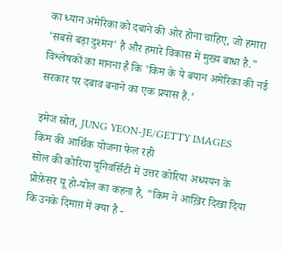का ध्यान अमेरिका को दबाने की ओर होना चाहिए, जो हमारा 'सबसे बड़ा दुश्मन' है और हमारे विकास में मुख्य बाधा है." विश्लेषकों का मानना है कि 'किम के ये बयान अमेरिका की नई सरकार पर दबाव बनाने का एक प्रयास हैं.'

इमेज स्रोत, JUNG YEON-JE/GETTY IMAGES
किम की आर्थिक योजना फेल रही
सोल की कोरिया यूनिवर्सिटी में उत्तर कोरिया अध्ययन के प्रोफ़ेसर यू हो-योल का कहना है, "किम ने आख़िर दिखा दिया कि उनके दिमाग़ में क्या है -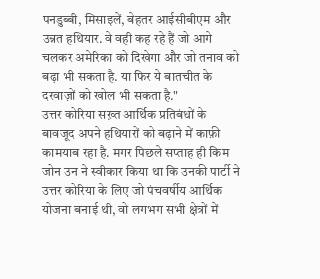पनडुब्बी, मिसाइलें, बेहतर आईसीबीएम और उन्नत हथियार. वे वही कह रहे हैं जो आगे चलकर अमेरिका को दिखेगा और जो तनाव को बढ़ा भी सकता है. या फिर ये बातचीत के दरवाज़ों को खोल भी सकता है."
उत्तर कोरिया सख़्त आर्थिक प्रतिबंधों के बावजूद अपने हथियारों को बढ़ाने में काफ़ी कामयाब रहा है. मगर पिछले सप्ताह ही किम जोन उन ने स्वीकार किया था कि उनकी पार्टी ने उत्तर कोरिया के लिए जो पंचवर्षीय आर्थिक योजना बनाई थी, वो लगभग सभी क्षेत्रों में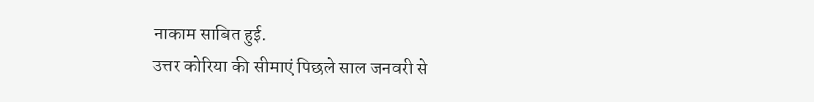नाकाम साबित हुई.
उत्तर कोरिया की सीमाएं पिछले साल जनवरी से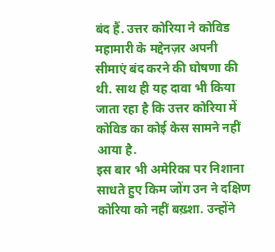बंद हैं. उत्तर कोरिया ने कोविड महामारी के मद्देनज़र अपनी सीमाएं बंद करने की घोषणा की थी. साथ ही यह दावा भी किया जाता रहा है कि उत्तर कोरिया में कोविड का कोई केस सामने नहीं आया है.
इस बार भी अमेरिका पर निशाना साधते हुए किम जोंग उन ने दक्षिण कोरिया को नहीं बख़्शा. उन्होंने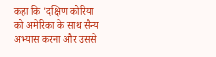कहा कि 'दक्षिण कोरिया को अमेरिका के साथ सैन्य अभ्यास करना और उससे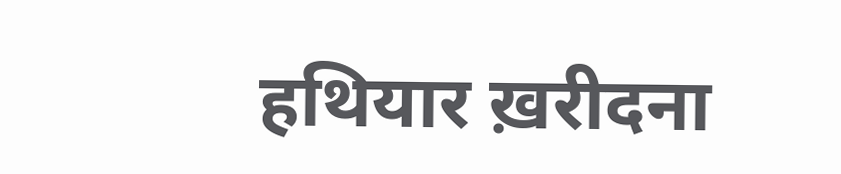हथियार ख़रीदना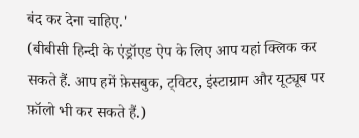बंद कर देना चाहिए.'
(बीबीसी हिन्दी के एंड्रॉएड ऐप के लिए आप यहां क्लिक कर सकते हैं. आप हमें फ़ेसबुक, ट्विटर, इंस्टाग्राम और यूट्यूब पर फ़ॉलो भी कर सकते हैं.)